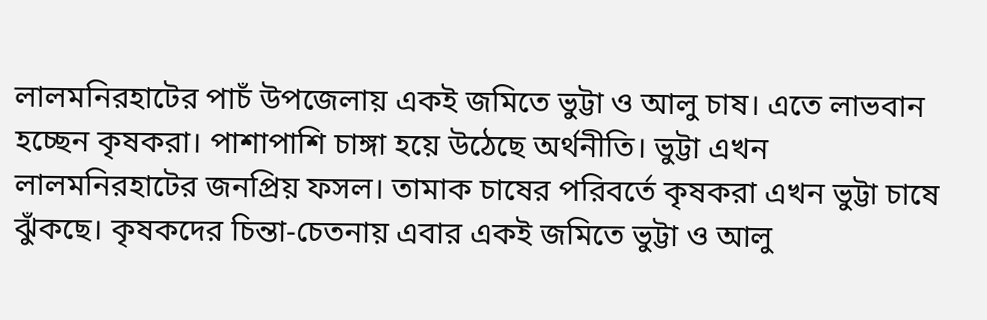লালমনিরহাটের পাচঁ উপজেলায় একই জমিতে ভুট্টা ও আলু চাষ। এতে লাভবান হচ্ছেন কৃষকরা। পাশাপাশি চাঙ্গা হয়ে উঠেছে অর্থনীতি। ভুট্টা এখন লালমনিরহাটের জনপ্রিয় ফসল। তামাক চাষের পরিবর্তে কৃষকরা এখন ভুট্টা চাষে ঝুঁকছে। কৃষকদের চিন্তা-চেতনায় এবার একই জমিতে ভুট্টা ও আলু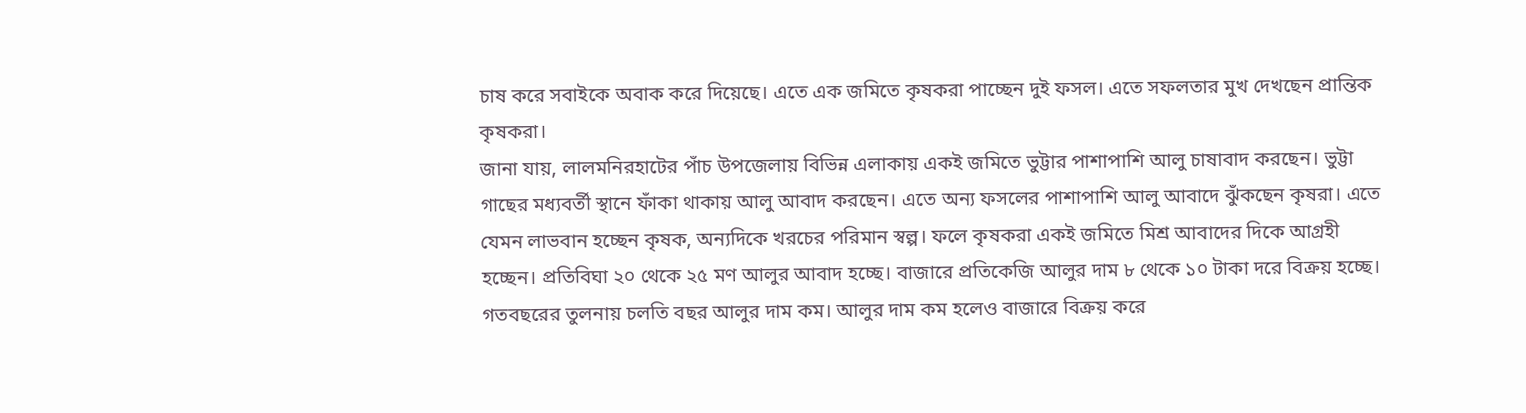চাষ করে সবাইকে অবাক করে দিয়েছে। এতে এক জমিতে কৃষকরা পাচ্ছেন দুই ফসল। এতে সফলতার মুখ দেখছেন প্রান্তিক কৃষকরা।
জানা যায়, লালমনিরহাটের পাঁচ উপজেলায় বিভিন্ন এলাকায় একই জমিতে ভুট্টার পাশাপাশি আলু চাষাবাদ করছেন। ভুট্টা গাছের মধ্যবর্তী স্থানে ফাঁকা থাকায় আলু আবাদ করছেন। এতে অন্য ফসলের পাশাপাশি আলু আবাদে ঝুঁকছেন কৃষরা। এতে যেমন লাভবান হচ্ছেন কৃষক, অন্যদিকে খরচের পরিমান স্বল্প। ফলে কৃষকরা একই জমিতে মিশ্র আবাদের দিকে আগ্রহী হচ্ছেন। প্রতিবিঘা ২০ থেকে ২৫ মণ আলুর আবাদ হচ্ছে। বাজারে প্রতিকেজি আলুর দাম ৮ থেকে ১০ টাকা দরে বিক্রয় হচ্ছে। গতবছরের তুলনায় চলতি বছর আলুর দাম কম। আলুর দাম কম হলেও বাজারে বিক্রয় করে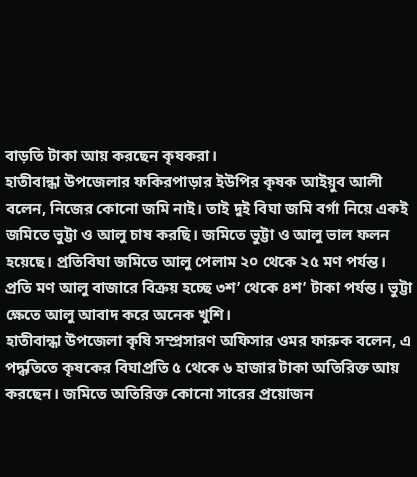বাড়তি টাকা আয় করছেন কৃষকরা।
হাতীবান্ধা উপজেলার ফকিরপাড়ার ইউপির কৃষক আইয়ুব আলী বলেন, নিজের কোনো জমি নাই। তাই দুই বিঘা জমি বর্গা নিয়ে একই জমিতে ভুট্টা ও আলু চাষ করছি। জমিতে ভুট্টা ও আলু ভাল ফলন হয়েছে। প্রতিবিঘা জমিতে আলু পেলাম ২০ থেকে ২৫ মণ পর্যন্ত। প্রতি মণ আলু বাজারে বিক্রয় হচ্ছে ৩শ’ থেকে ৪শ’ টাকা পর্যন্ত। ভুট্টা ক্ষেতে আলু আবাদ করে অনেক খুশি।
হাতীবান্ধা উপজেলা কৃষি সম্প্রসারণ অফিসার ওমর ফারুক বলেন, এ পদ্ধতিতে কৃষকের বিঘাপ্রতি ৫ থেকে ৬ হাজার টাকা অতিরিক্ত আয় করছেন। জমিতে অতিরিক্ত কোনো সারের প্রয়োজন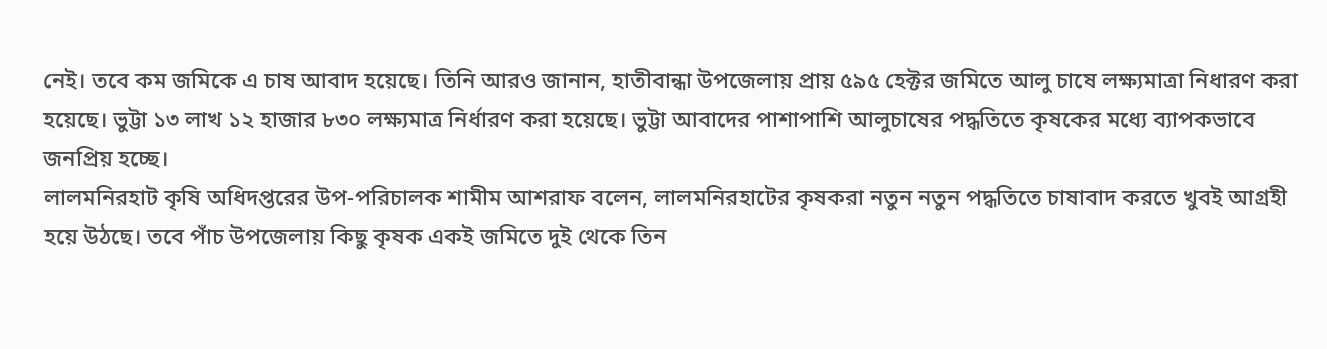নেই। তবে কম জমিকে এ চাষ আবাদ হয়েছে। তিনি আরও জানান, হাতীবান্ধা উপজেলায় প্রায় ৫৯৫ হেক্টর জমিতে আলু চাষে লক্ষ্যমাত্রা নিধারণ করা হয়েছে। ভুট্টা ১৩ লাখ ১২ হাজার ৮৩০ লক্ষ্যমাত্র নির্ধারণ করা হয়েছে। ভুট্টা আবাদের পাশাপাশি আলুচাষের পদ্ধতিতে কৃষকের মধ্যে ব্যাপকভাবে জনপ্রিয় হচ্ছে।
লালমনিরহাট কৃষি অধিদপ্তরের উপ-পরিচালক শামীম আশরাফ বলেন, লালমনিরহাটের কৃষকরা নতুন নতুন পদ্ধতিতে চাষাবাদ করতে খুবই আগ্রহী হয়ে উঠছে। তবে পাঁচ উপজেলায় কিছু কৃষক একই জমিতে দুই থেকে তিন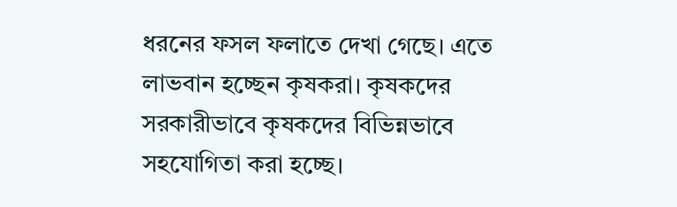ধরনের ফসল ফলাতে দেখা গেছে। এতে লাভবান হচ্ছেন কৃষকরা। কৃষকদের সরকারীভাবে কৃষকদের বিভিন্নভাবে সহযোগিতা করা হচ্ছে।